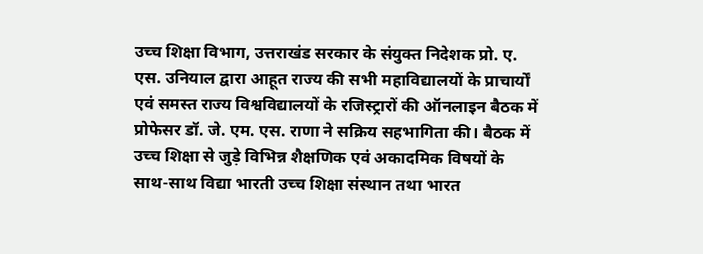उच्च शिक्षा विभाग, उत्तराखंड सरकार के संयुक्त निदेशक प्रो. ए. एस. उनियाल द्वारा आहूत राज्य की सभी महाविद्यालयों के प्राचार्यों एवं समस्त राज्य विश्वविद्यालयों के रजिस्ट्रारों की ऑनलाइन बैठक में प्रोफेसर डॉ. जे. एम. एस. राणा ने सक्रिय सहभागिता की। बैठक में उच्च शिक्षा से जुड़े विभिन्न शैक्षणिक एवं अकादमिक विषयों के साथ-साथ विद्या भारती उच्च शिक्षा संस्थान तथा भारत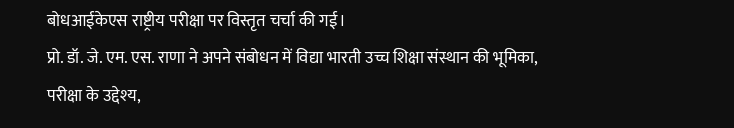बोधआईकेएस राष्ट्रीय परीक्षा पर विस्तृत चर्चा की गई।
प्रो. डॉ. जे. एम. एस. राणा ने अपने संबोधन में विद्या भारती उच्च शिक्षा संस्थान की भूमिका, परीक्षा के उद्देश्य,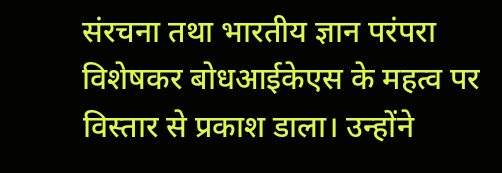संरचना तथा भारतीय ज्ञान परंपरा विशेषकर बोधआईकेएस के महत्व पर विस्तार से प्रकाश डाला। उन्होंने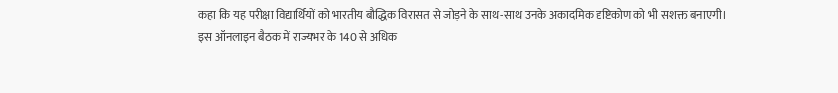कहा कि यह परीक्षा विद्यार्थियों को भारतीय बौद्धिक विरासत से जोड़ने के साथ-साथ उनके अकादमिक दृष्टिकोण को भी सशक्त बनाएगी।
इस ऑनलाइन बैठक में राज्यभर के 140 से अधिक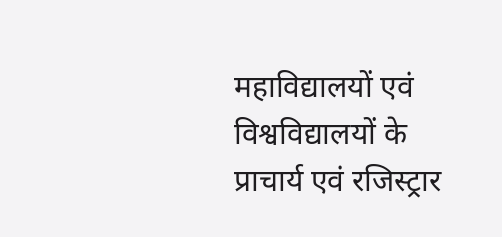महाविद्यालयों एवं विश्वविद्यालयों के प्राचार्य एवं रजिस्ट्रार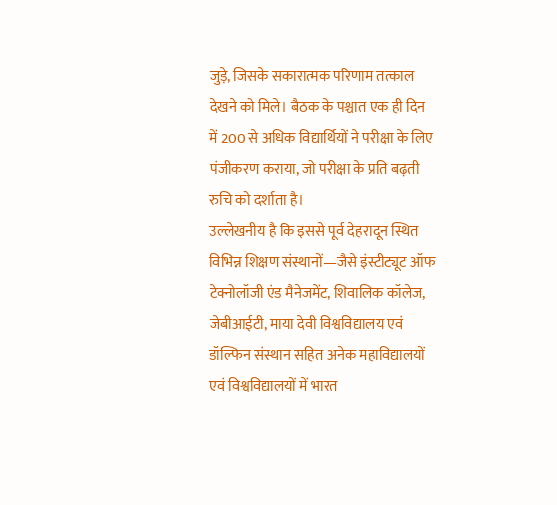जुड़े, जिसके सकारात्मक परिणाम तत्काल देखने को मिले। बैठक के पश्चात एक ही दिन में 200 से अधिक विद्यार्थियों ने परीक्षा के लिए पंजीकरण कराया, जो परीक्षा के प्रति बढ़ती रुचि को दर्शाता है।
उल्लेखनीय है कि इससे पूर्व देहरादून स्थित विभिन्न शिक्षण संस्थानों—जैसे इंस्टीट्यूट ऑफ टेक्नोलॉजी एंड मैनेजमेंट, शिवालिक कॉलेज, जेबीआईटी, माया देवी विश्वविद्यालय एवं डॉल्फिन संस्थान सहित अनेक महाविद्यालयों एवं विश्वविद्यालयों में भारत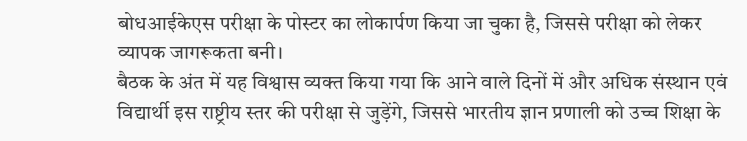बोधआईकेएस परीक्षा के पोस्टर का लोकार्पण किया जा चुका है, जिससे परीक्षा को लेकर व्यापक जागरूकता बनी।
बैठक के अंत में यह विश्वास व्यक्त किया गया कि आने वाले दिनों में और अधिक संस्थान एवं विद्यार्थी इस राष्ट्रीय स्तर की परीक्षा से जुड़ेंगे, जिससे भारतीय ज्ञान प्रणाली को उच्च शिक्षा के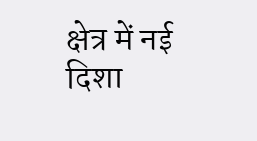क्षेत्र में नई दिशा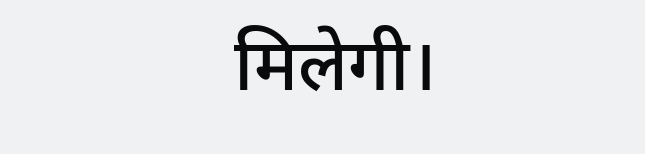मिलेगी।